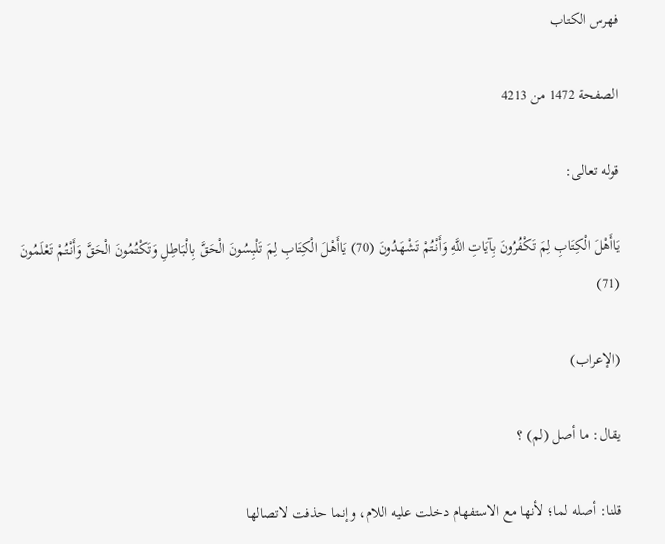فهرس الكتاب

الصفحة 1472 من 4213

قوله تعالى:

يَاأَهْلَ الْكِتَابِ لِمَ تَكْفُرُونَ بِآيَاتِ اللَّهِ وَأَنْتُمْ تَشْهَدُونَ (70) يَاأَهْلَ الْكِتَابِ لِمَ تَلْبِسُونَ الْحَقَّ بِالْبَاطِلِ وَتَكْتُمُونَ الْحَقَّ وَأَنْتُمْ تَعْلَمُونَ (71)

(الإعراب)

يقال: ما أصل (لم) ؟

قلنا: أصله لما؛ لأنها مع الاستفهام دخلت عليه اللام، وإنما حذفت لاتصالها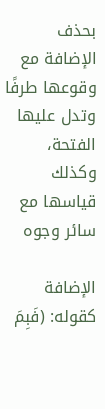بحذف الإضافة مع وقوعها طرفًا وتدل عليها الفتحة، وكذلك قياسها مع سائر وجوه

الإضافة كقوله: (فَبِمَ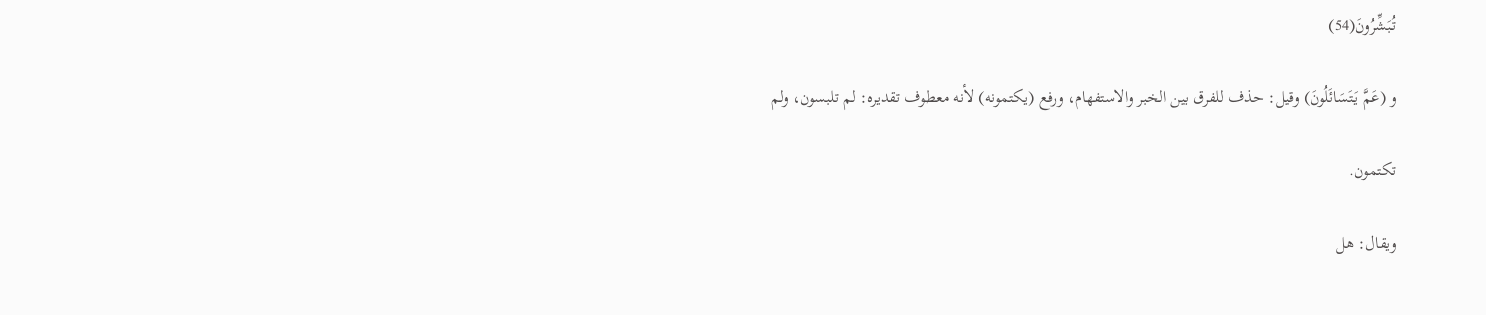تُبَشِّرُونَ(54)

و (عَمَّ يَتَسَائَلُونَ) وقيل: حذف للفرق بين الخبر والاستفهام، ورفع (يكتمونه) لأنه معطوف تقديره: لم تلبسون، ولم

تكتمون.

ويقال: هل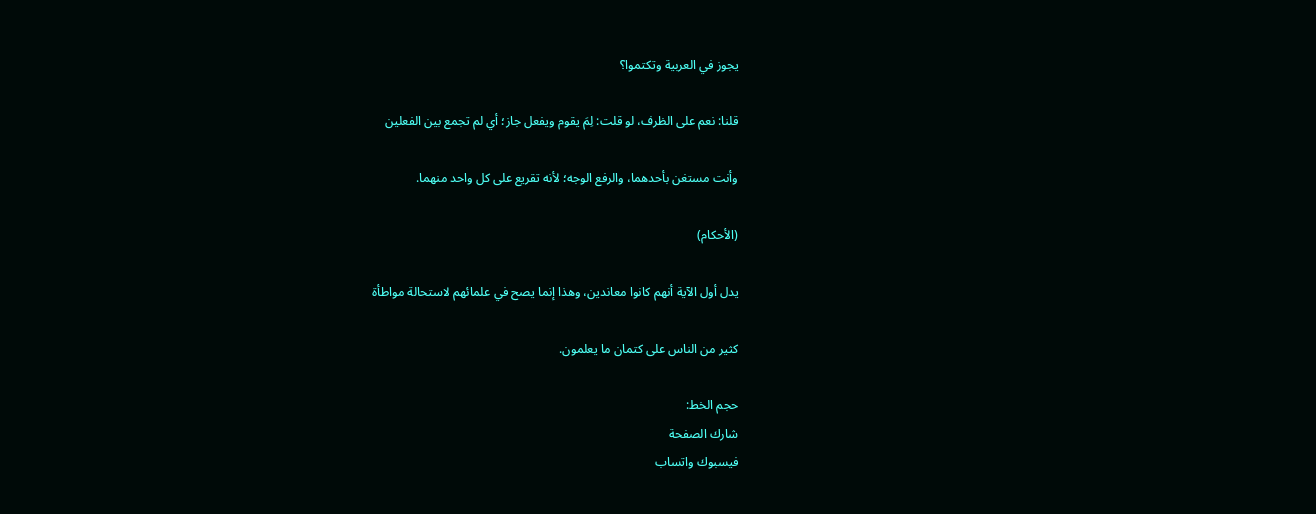يجوز في العربية وتكتموا؟

قلنا: نعم على الظرف، لو قلت: لِمَ يقوم ويفعل جاز؛ أي لم تجمع بين الفعلين

وأنت مستغن بأحدهما، والرفع الوجه؛ لأنه تقريع على كل واحد منهما.

(الأحكام)

يدل أول الآية أنهم كانوا معاندين، وهذا إنما يصح في علمائهم لاستحالة مواطأة

كثير من الناس على كتمان ما يعلمون.

حجم الخط:
شارك الصفحة
فيسبوك واتساب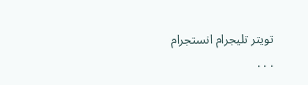تويتر تليجرام انستجرام
. . .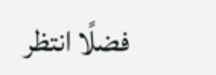فضلًا انتظر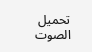تحميل الصوت